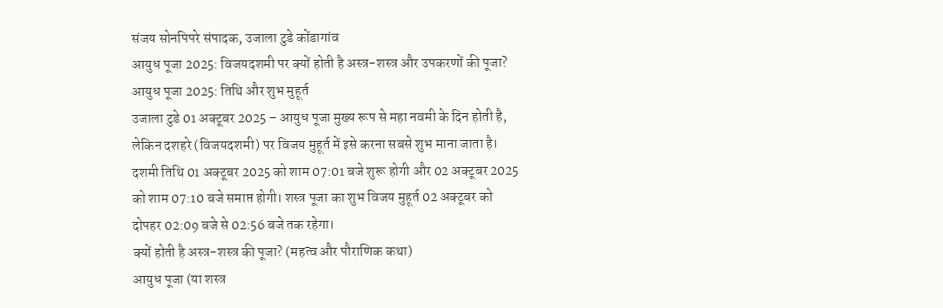संजय सोनपिपरे संपादक, उजाला टुडे कोंडागांव
आयुध पूजा 2025: विजयदशमी पर क्यों होती है अस्त्र-शस्त्र और उपकरणों की पूजा?
आयुध पूजा 2025: तिथि और शुभ मुहूर्त
उजाला टुडे 01 अक्टूबर 2025 – आयुध पूजा मुख्य रूप से महा नवमी के दिन होती है, लेकिन दशहरे (विजयदशमी) पर विजय मुहूर्त में इसे करना सबसे शुभ माना जाता है।
दशमी तिथि 01 अक्टूबर 2025 को शाम 07:01 बजे शुरू होगी और 02 अक्टूबर 2025 को शाम 07:10 बजे समाप्त होगी। शस्त्र पूजा का शुभ विजय मुहूर्त 02 अक्टूबर को दोपहर 02:09 बजे से 02:56 बजे तक रहेगा।
क्यों होती है अस्त्र-शस्त्र की पूजा? (महत्व और पौराणिक कथा)
आयुध पूजा (या शस्त्र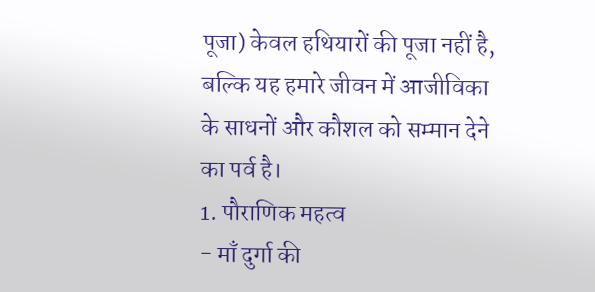पूजा) केवल हथियारों की पूजा नहीं है, बल्कि यह हमारे जीवन में आजीविका के साधनों और कौशल को सम्मान देने का पर्व है।
1. पौराणिक महत्व
- माँ दुर्गा की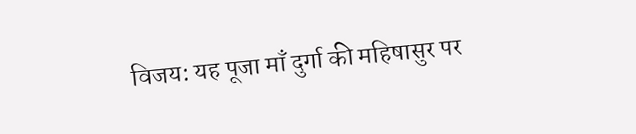विजय: यह पूजा माँ दुर्गा की महिषासुर पर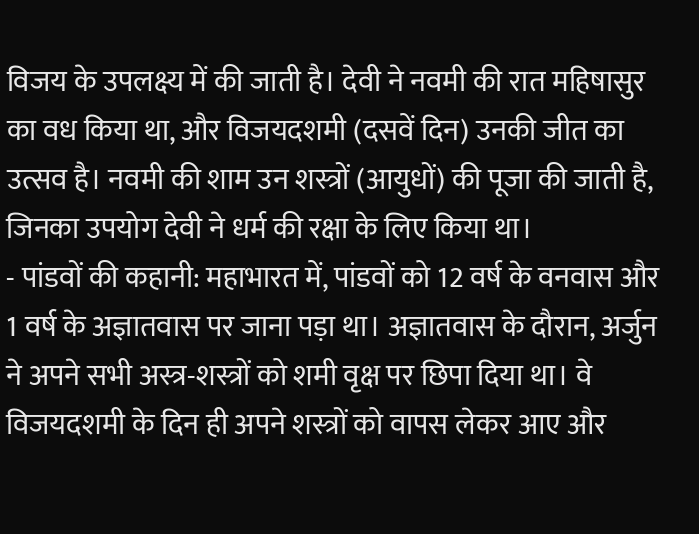विजय के उपलक्ष्य में की जाती है। देवी ने नवमी की रात महिषासुर का वध किया था, और विजयदशमी (दसवें दिन) उनकी जीत का उत्सव है। नवमी की शाम उन शस्त्रों (आयुधों) की पूजा की जाती है, जिनका उपयोग देवी ने धर्म की रक्षा के लिए किया था।
- पांडवों की कहानी: महाभारत में, पांडवों को 12 वर्ष के वनवास और 1 वर्ष के अज्ञातवास पर जाना पड़ा था। अज्ञातवास के दौरान, अर्जुन ने अपने सभी अस्त्र-शस्त्रों को शमी वृक्ष पर छिपा दिया था। वे विजयदशमी के दिन ही अपने शस्त्रों को वापस लेकर आए और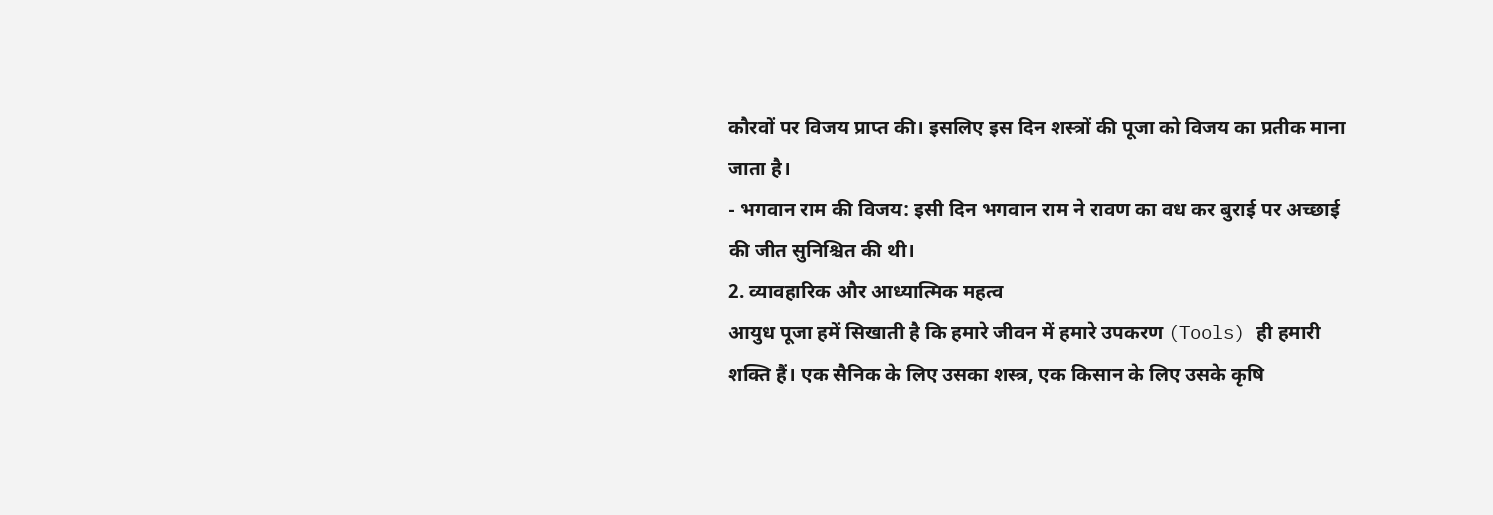कौरवों पर विजय प्राप्त की। इसलिए इस दिन शस्त्रों की पूजा को विजय का प्रतीक माना जाता है।
- भगवान राम की विजय: इसी दिन भगवान राम ने रावण का वध कर बुराई पर अच्छाई की जीत सुनिश्चित की थी।
2. व्यावहारिक और आध्यात्मिक महत्व
आयुध पूजा हमें सिखाती है कि हमारे जीवन में हमारे उपकरण (Tools) ही हमारी शक्ति हैं। एक सैनिक के लिए उसका शस्त्र, एक किसान के लिए उसके कृषि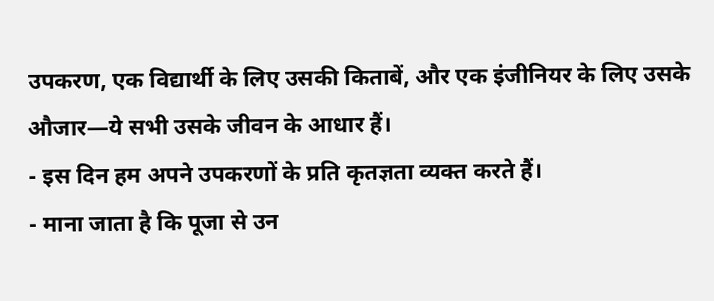उपकरण, एक विद्यार्थी के लिए उसकी किताबें, और एक इंजीनियर के लिए उसके औजार—ये सभी उसके जीवन के आधार हैं।
- इस दिन हम अपने उपकरणों के प्रति कृतज्ञता व्यक्त करते हैं।
- माना जाता है कि पूजा से उन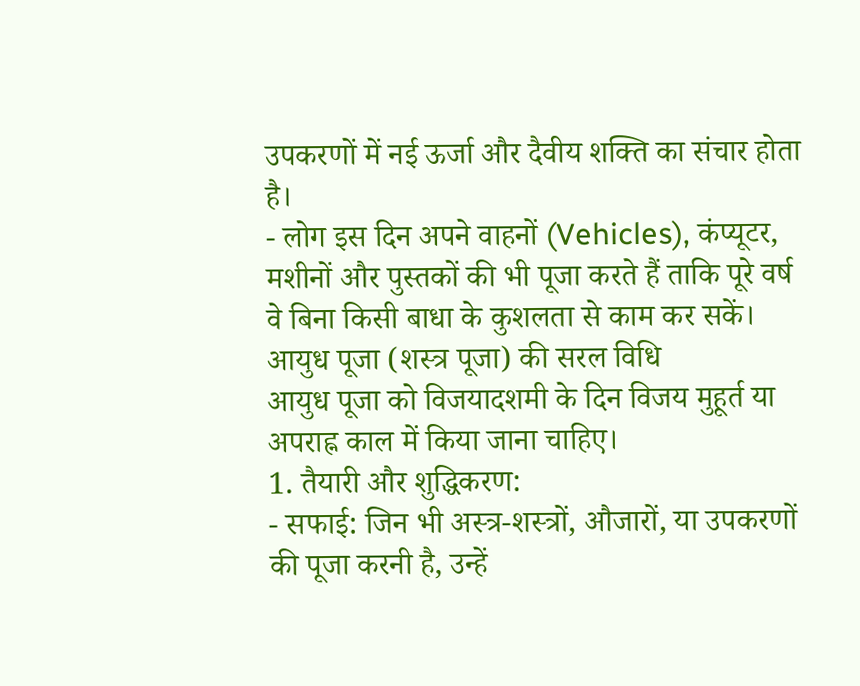उपकरणों में नई ऊर्जा और दैवीय शक्ति का संचार होता है।
- लोग इस दिन अपने वाहनों (Vehicles), कंप्यूटर, मशीनों और पुस्तकों की भी पूजा करते हैं ताकि पूरे वर्ष वे बिना किसी बाधा के कुशलता से काम कर सकें।
आयुध पूजा (शस्त्र पूजा) की सरल विधि
आयुध पूजा को विजयादशमी के दिन विजय मुहूर्त या अपराह्न काल में किया जाना चाहिए।
1. तैयारी और शुद्धिकरण:
- सफाई: जिन भी अस्त्र-शस्त्रों, औजारों, या उपकरणों की पूजा करनी है, उन्हें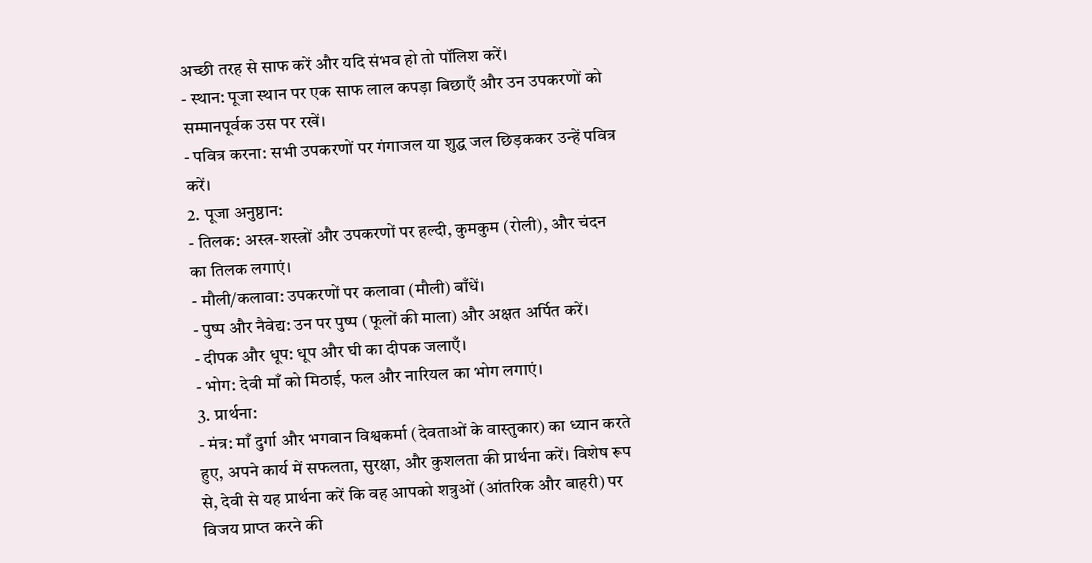अच्छी तरह से साफ करें और यदि संभव हो तो पॉलिश करें।
- स्थान: पूजा स्थान पर एक साफ लाल कपड़ा बिछाएँ और उन उपकरणों को सम्मानपूर्वक उस पर रखें।
- पवित्र करना: सभी उपकरणों पर गंगाजल या शुद्ध जल छिड़ककर उन्हें पवित्र करें।
2. पूजा अनुष्ठान:
- तिलक: अस्त्र-शस्त्रों और उपकरणों पर हल्दी, कुमकुम (रोली), और चंदन का तिलक लगाएं।
- मौली/कलावा: उपकरणों पर कलावा (मौली) बाँधें।
- पुष्प और नैवेद्य: उन पर पुष्प (फूलों की माला) और अक्षत अर्पित करें।
- दीपक और धूप: धूप और घी का दीपक जलाएँ।
- भोग: देवी माँ को मिठाई, फल और नारियल का भोग लगाएं।
3. प्रार्थना:
- मंत्र: माँ दुर्गा और भगवान विश्वकर्मा (देवताओं के वास्तुकार) का ध्यान करते हुए, अपने कार्य में सफलता, सुरक्षा, और कुशलता की प्रार्थना करें। विशेष रूप से, देवी से यह प्रार्थना करें कि वह आपको शत्रुओं (आंतरिक और बाहरी) पर विजय प्राप्त करने की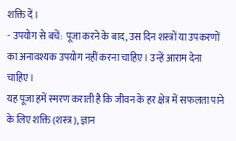शक्ति दें।
- उपयोग से बचें: पूजा करने के बाद, उस दिन शस्त्रों या उपकरणों का अनावश्यक उपयोग नहीं करना चाहिए। उन्हें आराम देना चाहिए।
यह पूजा हमें स्मरण कराती है कि जीवन के हर क्षेत्र में सफलता पाने के लिए शक्ति (शस्त्र), ज्ञान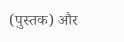(पुस्तक) और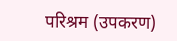परिश्रम (उपकरण)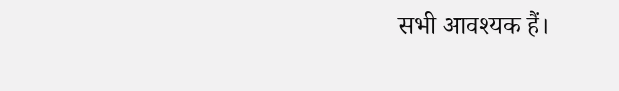सभी आवश्यक हैं।